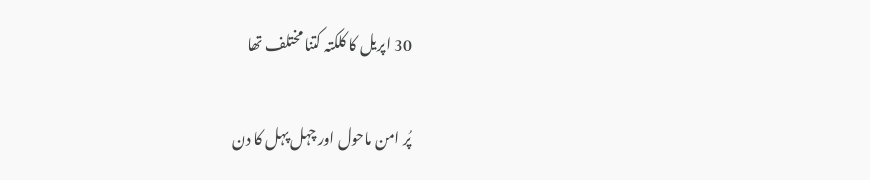30 اپریل کا کلکتہ کتنا مختلف تھا

پُر امن ماحول اور چہل پہل کا دن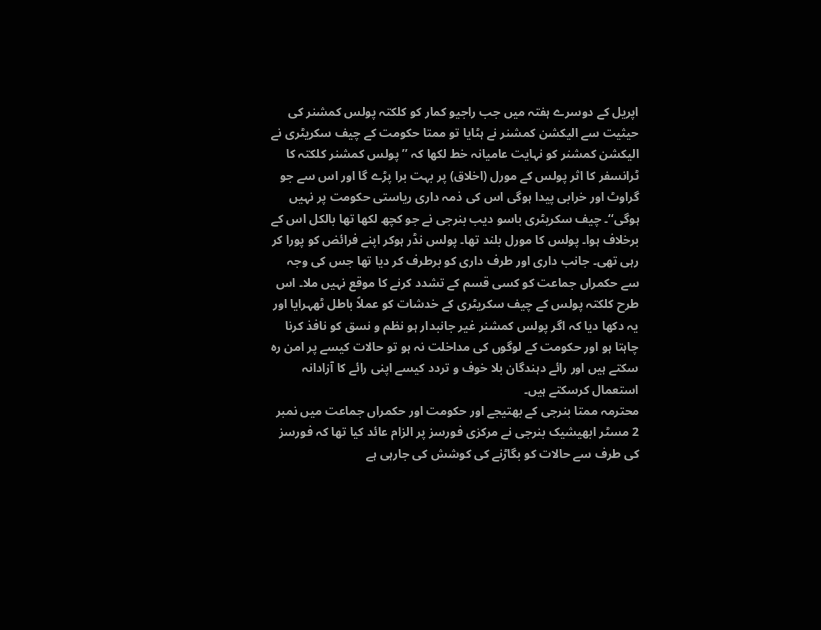اپریل کے دوسرے ہفتہ میں جب راجیو کمار کو کلکتہ پولس کمشنر کی حیثیت سے الیکشن کمشنر نے ہٹایا تو ممتا حکومت کے چیف سکریٹری نے الیکشن کمشنر کو نہایت عامیانہ خط لکھا کہ ’’پولس کمشنر کلکتہ کا ٹرانسفر کا اثر پولس کے مورل (اخلاق) پر بہت برا پڑے گا اور اس سے جو گراوٹ اور خرابی پیدا ہوگی اس کی ذمہ داری ریاستی حکومت پر نہیں ہوگی‘‘۔ چیف سکریٹری باسو دیب بنرجی نے جو کچھ لکھا تھا بالکل اس کے برخلاف ہوا۔ پولس کا مورل بلند تھا۔ پولس نڈر ہوکر اپنے فرائض کو پورا کر رہی تھی۔ جانب داری اور طرف داری کو برطرف کر دیا تھا جس کی وجہ سے حکمراں جماعت کو کسی قسم کے تشدد کرنے کا موقع نہیں ملا۔ اس طرح کلکتہ پولس کے چیف سکریٹری کے خدشات کو عملاً باطل ٹھہرایا اور یہ دکھا دیا کہ اگر پولس کمشنر غیر جانبدار ہو نظم و نسق کو نافذ کرنا چاہتا ہو اور حکومت کے لوگوں کی مداخلت نہ ہو تو حالات کیسے پر امن رہ سکتے ہیں اور رائے دہندگان بلا خوف و تردد کیسے اپنی رائے کا آزادانہ استعمال کرسکتے ہیں۔
محترمہ ممتا بنرجی کے بھتیجے اور حکومت اور حکمراں جماعت میں نمبر 2 مسٹر ابھیشیک بنرجی نے مرکزی فورسز پر الزام عائد کیا تھا کہ فورسز کی طرف سے حالات کو بگاڑنے کی کوشش کی جارہی ہے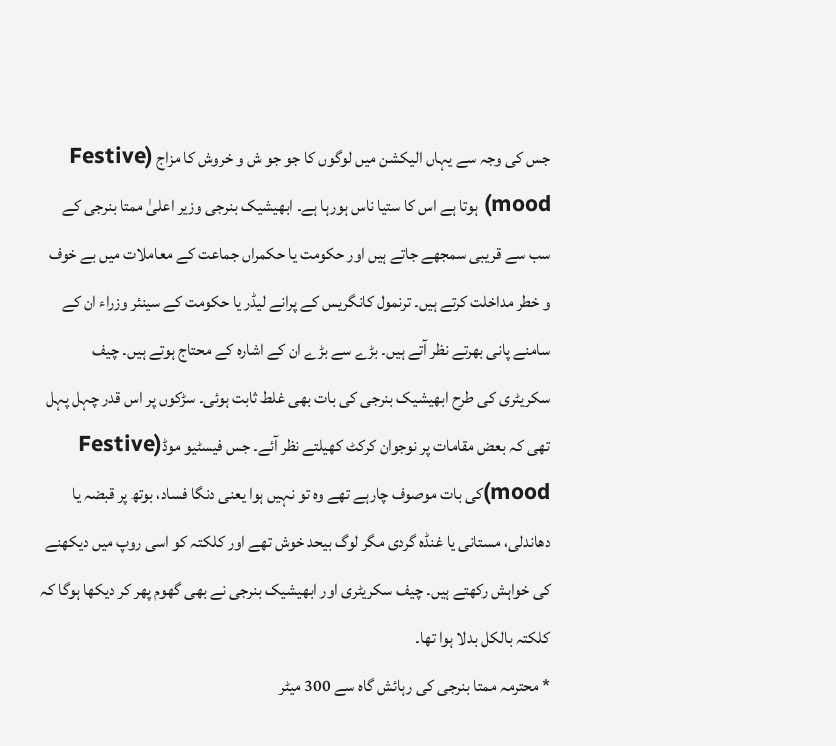جس کی وجہ سے یہاں الیکشن میں لوگوں کا جو جو ش و خروش کا مزاج (Festive mood) ہوتا ہے اس کا ستیا ناس ہورہا ہے۔ ابھیشیک بنرجی وزیر اعلیٰ ممتا بنرجی کے سب سے قریبی سمجھے جاتے ہیں اور حکومت یا حکمراں جماعت کے معاملات میں بے خوف و خطر مداخلت کرتے ہیں۔ ترنمول کانگریس کے پرانے لیڈر یا حکومت کے سینئر وزراء ان کے سامنے پانی بھرتے نظر آتے ہیں۔ بڑے سے بڑے ان کے اشارہ کے محتاج ہوتے ہیں۔ چیف سکریٹری کی طرح ابھیشیک بنرجی کی بات بھی غلط ثابت ہوئی۔ سڑکوں پر اس قدر چہل پہل تھی کہ بعض مقامات پر نوجوان کرکٹ کھیلتے نظر آئے۔ جس فیسٹیو موڈ(Festive mood)کی بات موصوف چارہے تھے وہ تو نہیں ہوا یعنی دنگا فساد، بوتھ پر قبضہ یا دھاندلی، مستانی یا غنڈہ گردی مگر لوگ بیحد خوش تھے اور کلکتہ کو اسی روپ میں دیکھنے کی خواہش رکھتے ہیں۔ چیف سکریٹری اور ابھیشیک بنرجی نے بھی گھوم پھر کر دیکھا ہوگا کہ کلکتہ بالکل بدلا ہوا تھا۔
* محترمہ ممتا بنرجی کی رہائش گاہ سے 300 میٹر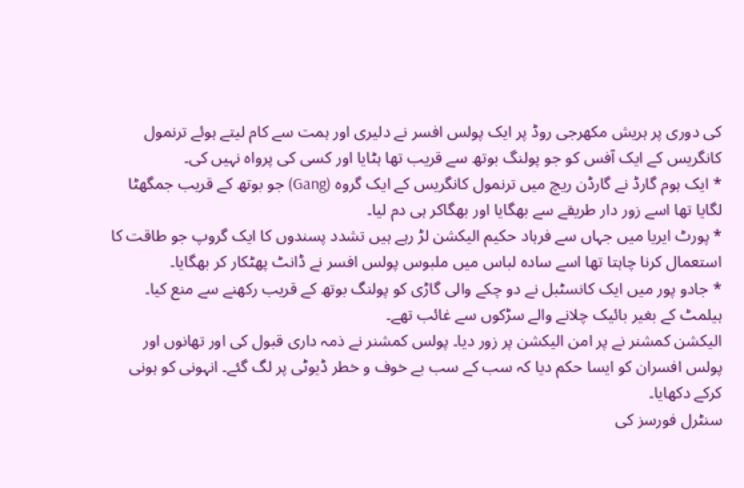کی دوری پر ہریش مکھرجی روڈ پر ایک پولس افسر نے دلیری اور ہمت سے کام لیتے ہوئے ترنمول کانگریس کے ایک آفس کو جو پولنگ بوتھ سے قریب تھا ہٹایا اور کسی کی پرواہ نہیں کی۔
* ایک ہوم گارڈ نے گارڈن ریچ میں ترنمول کانگریس کے ایک گروہ (Gang) جو بوتھ کے قریب جمگھٹا لگایا تھا اسے زور دار طریقے سے بھگایا اور بھگاکر ہی دم لیا۔
* پورٹ ایریا میں جہاں سے فرہاد حکیم الیکشن لڑ رہے ہیں تشدد پسندوں کا ایک گروپ جو طاقت کا استعمال کرنا چاہتا تھا اسے سادہ لباس میں ملبوس پولس افسر نے ڈانٹ پھٹکار کر بھگایا۔
* جادو پور میں ایک کانسٹبل نے دو چکے والی گاڑی کو پولنگ بوتھ کے قریب رکھنے سے منع کیا۔ ہیلمٹ کے بغیر بائیک چلانے والے سڑکوں سے غائب تھے۔
الیکشن کمشنر نے پر امن الیکشن پر زور دیا۔ پولس کمشنر نے ذمہ داری قبول کی اور تھانوں اور پولس افسران کو ایسا حکم دیا کہ سب کے سب بے خوف و خطر ڈیوٹی پر لگ گئے۔ انہونی کو ہونی کرکے دکھایا۔
سنٹرل فورسز کی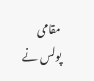مقامی پولس نے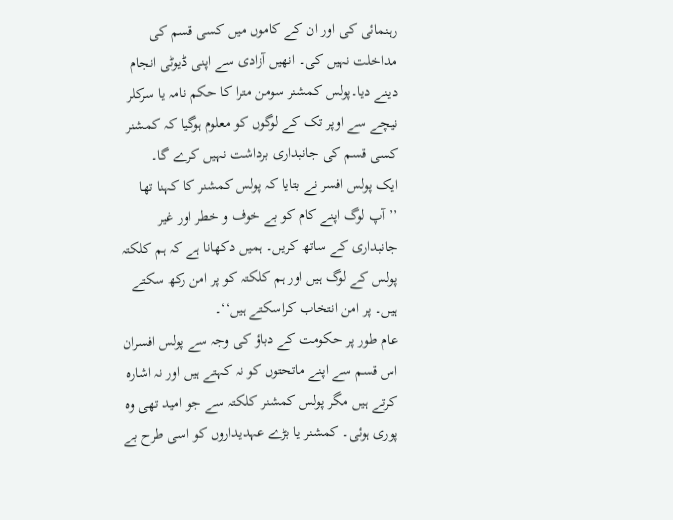رہنمائی کی اور ان کے کاموں میں کسی قسم کی مداخلت نہیں کی۔ انھیں آزادی سے اپنی ڈیوٹی انجام دینے دیا۔پولس کمشنر سومن مترا کا حکم نامہ یا سرکلر نیچے سے اوپر تک کے لوگوں کو معلوم ہوگیا کہ کمشنر کسی قسم کی جانبداری برداشت نہیں کرے گا۔
ایک پولس افسر نے بتایا کہ پولس کمشنر کا کہنا تھا ’’آپ لوگ اپنے کام کو بے خوف و خطر اور غیر جانبداری کے ساتھ کریں۔ ہمیں دکھانا ہے کہ ہم کلکتہ پولس کے لوگ ہیں اور ہم کلکتہ کو پر امن رکھ سکتے ہیں۔ پر امن انتخاب کراسکتے ہیں‘‘۔
عام طور پر حکومت کے دباؤ کی وجہ سے پولس افسران اس قسم سے اپنے ماتحتوں کو نہ کہتے ہیں اور نہ اشارہ کرتے ہیں مگر پولس کمشنر کلکتہ سے جو امید تھی وہ پوری ہوئی۔ کمشنر یا بڑے عہدیداروں کو اسی طرح بے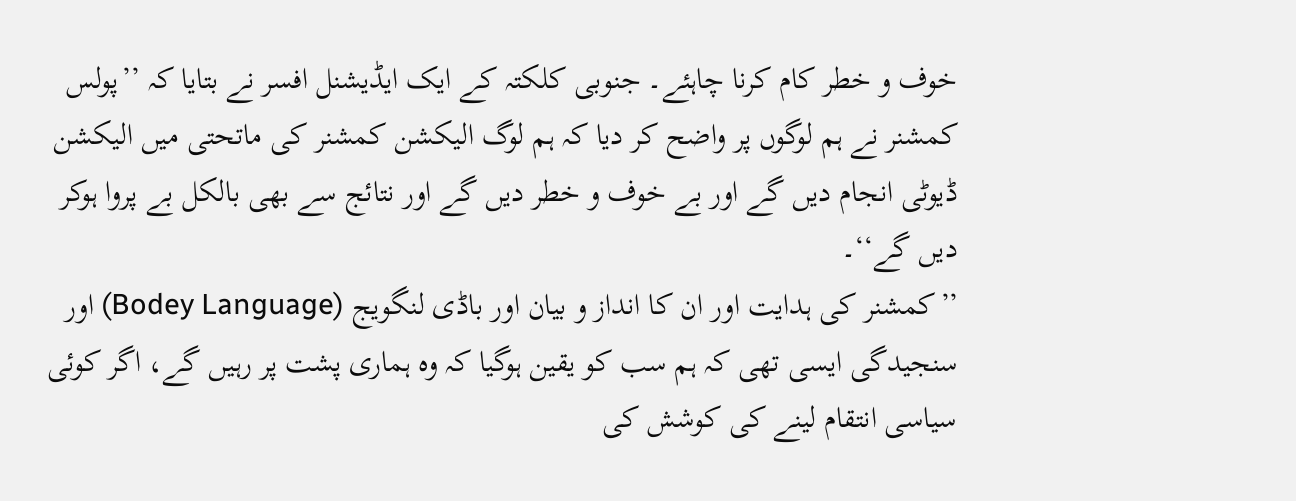خوف و خطر کام کرنا چاہئے۔ جنوبی کلکتہ کے ایک ایڈیشنل افسر نے بتایا کہ ’’پولس کمشنر نے ہم لوگوں پر واضح کر دیا کہ ہم لوگ الیکشن کمشنر کی ماتحتی میں الیکشن ڈیوٹی انجام دیں گے اور بے خوف و خطر دیں گے اور نتائج سے بھی بالکل بے پروا ہوکر دیں گے‘‘۔
’’کمشنر کی ہدایت اور ان کا انداز و بیان اور باڈی لنگویج (Bodey Language) اور سنجیدگی ایسی تھی کہ ہم سب کو یقین ہوگیا کہ وہ ہماری پشت پر رہیں گے، اگر کوئی سیاسی انتقام لینے کی کوشش کی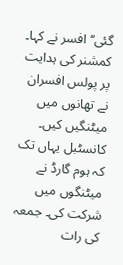گئی‘‘ افسر نے کہا۔ کمشنر کی ہدایت پر پولس افسران نے تھانوں میں میٹنگیں کیں۔ کانسٹبل یہاں تک کہ ہوم گارڈ نے میٹنگوں میں شرکت کی۔ جمعہ کی رات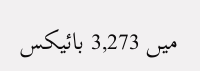میں 3,273 بائیکس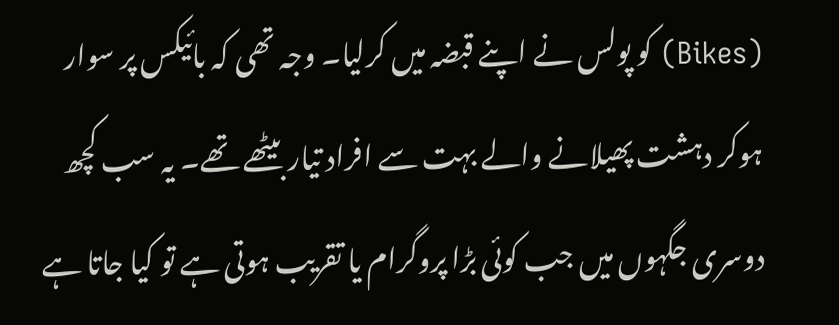(Bikes) کو پولس نے اپنے قبضہ میں کرلیا۔ وجہ تھی کہ بائیکس پر سوار ہوکر دہشت پھیلانے والے بہت سے افراد تیار بیٹھے تھے۔ یہ سب کچھ دوسری جگہوں میں جب کوئی بڑا پروگرام یا تقریب ہوتی ہے تو کیا جاتا ہے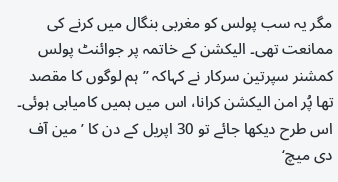مگر یہ سب پولس کو مغربی بنگال میں کرنے کی ممانعت تھی۔ الیکشن کے خاتمہ پر جوائنٹ پولس کمشنر سپرتین سرکار نے کہاکہ ’’ہم لوگوں کا مقصد تھا پُر امن الیکشن کرانا، اس میں ہمیں کامیابی ہوئی۔ اس طرح دیکھا جائے تو 30 اپریل کے دن کا ’مین آف دی میچ‘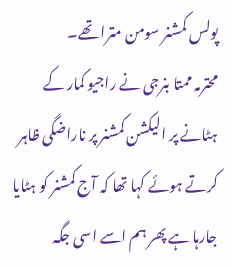پولس کمشنر سومن مترا تھے۔
محترمہ ممتا بنرجی نے راجیو کمار کے ہٹانے پر الیکشن کمشنر پر ناراضگی ظاہر کرتے ہوئے کہا تھا کہ آج کمشنر کو ہٹایا جارہا ہے پھر ہم اسے اسی جگہ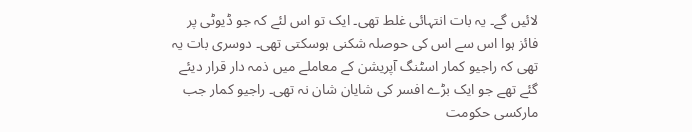لائیں گے۔ یہ بات انتہائی غلط تھی۔ ایک تو اس لئے کہ جو ڈیوٹی پر فائز ہوا اس سے اس کی حوصلہ شکنی ہوسکتی تھی۔ دوسری بات یہ تھی کہ راجیو کمار اسٹنگ آپریشن کے معاملے میں ذمہ دار قرار دیئے گئے تھے جو ایک بڑے افسر کی شایان شان نہ تھی۔ راجیو کمار جب مارکسی حکومت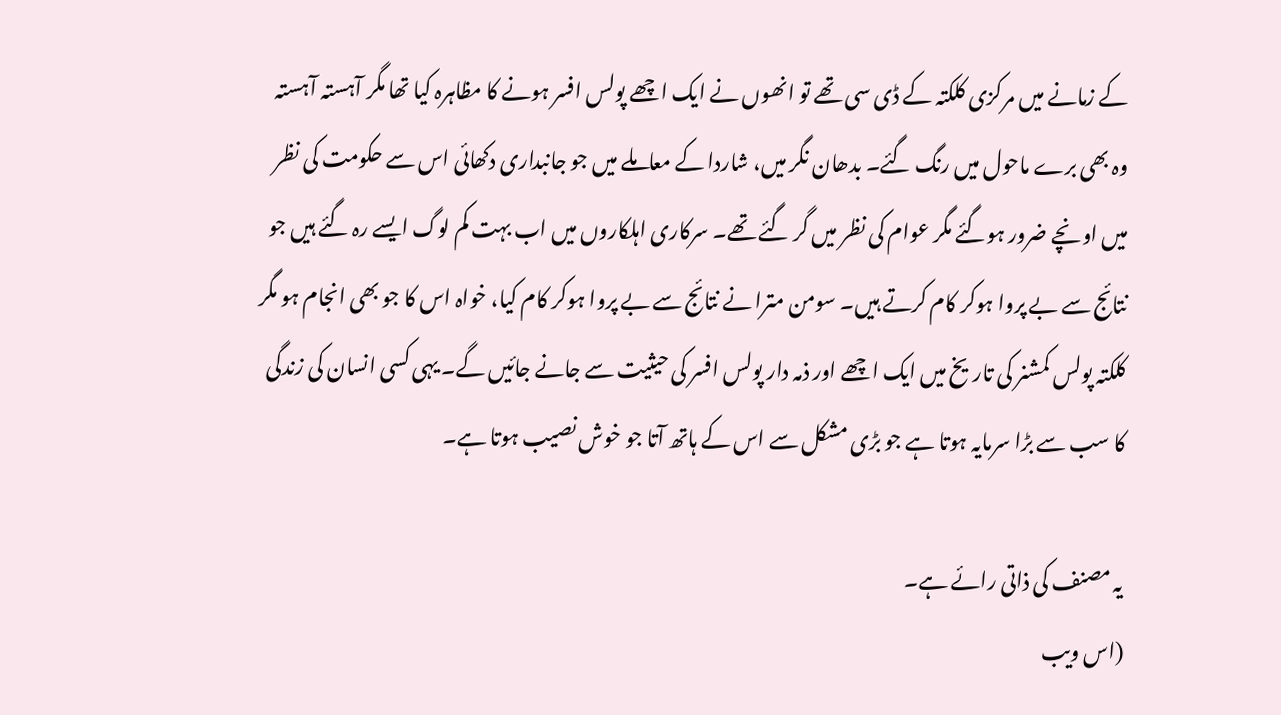کے زمانے میں مرکزی کلکتہ کے ڈی سی تھے تو انھوں نے ایک اچھے پولس افسر ہونے کا مظاہرہ کیا تھا مگر آہستہ آہستہ وہ بھی برے ماحول میں رنگ گئے۔ بدھان نگر میں، شاردا کے معاملے میں جو جانبداری دکھائی اس سے حکومت کی نظر میں اونچے ضرور ہوگئے مگر عوام کی نظر میں گر گئے تھے۔ سرکاری اہلکاروں میں اب بہت کم لوگ ایسے رہ گئے ہیں جو نتائج سے بے پروا ہوکر کام کرتے ہیں۔ سومن مترا نے نتائج سے بے پروا ہوکر کام کیا، خواہ اس کا جو بھی انجام ہو مگر کلکتہ پولس کمشنر کی تاریخ میں ایک اچھے اور ذمہ دار پولس افسر کی حیثیت سے جانے جائیں گے۔ یہی کسی انسان کی زندگی کا سب سے بڑا سرمایہ ہوتا ہے جو بڑی مشکل سے اس کے ہاتھ آتا جو خوش نصیب ہوتا ہے۔

یہ مصنف کی ذاتی رائے ہے۔
(اس ویب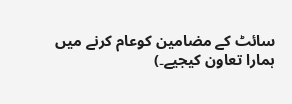سائٹ کے مضامین کوعام کرنے میں ہمارا تعاون کیجیے۔)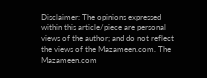Disclaimer: The opinions expressed within this article/piece are personal views of the author; and do not reflect the views of the Mazameen.com. The Mazameen.com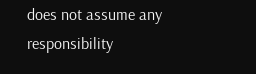does not assume any responsibility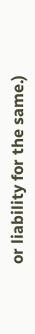or liability for the same.)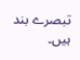تبصرے بند ہیں۔